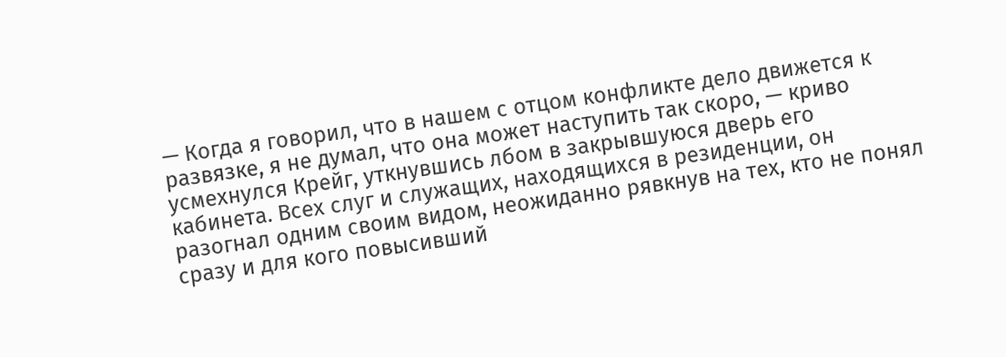— Когда я говорил, что в нашем с отцом конфликте дело движется к развязке, я не думал, что она может наступить так скоро, — криво усмехнулся Крейг, уткнувшись лбом в закрывшуюся дверь его кабинета. Всех слуг и служащих, находящихся в резиденции, он разогнал одним своим видом, неожиданно рявкнув на тех, кто не понял сразу и для кого повысивший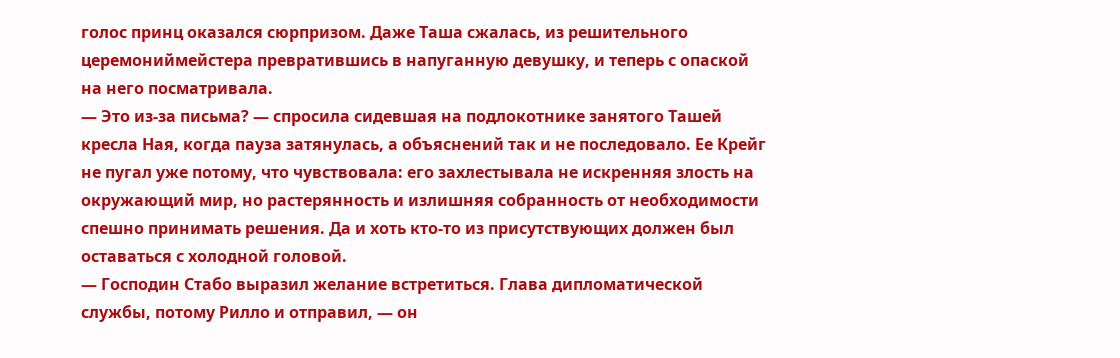голос принц оказался сюрпризом. Даже Таша сжалась, из решительного церемониймейстера превратившись в напуганную девушку, и теперь с опаской на него посматривала.
— Это из-за письма? — спросила сидевшая на подлокотнике занятого Ташей кресла Ная, когда пауза затянулась, а объяснений так и не последовало. Ее Крейг не пугал уже потому, что чувствовала: его захлестывала не искренняя злость на окружающий мир, но растерянность и излишняя собранность от необходимости спешно принимать решения. Да и хоть кто-то из присутствующих должен был оставаться с холодной головой.
— Господин Стабо выразил желание встретиться. Глава дипломатической службы, потому Рилло и отправил, — он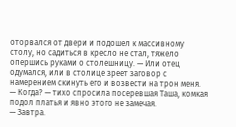оторвался от двери и подошел к массивному столу, но садиться в кресло не стал, тяжело опершись руками о столешницу. — Или отец одумался, или в столице зреет заговор с намерением скинуть его и возвести на трон меня.
— Когда? — тихо спросила посеревшая Таша, комкая подол платья и явно этого не замечая.
— Завтра.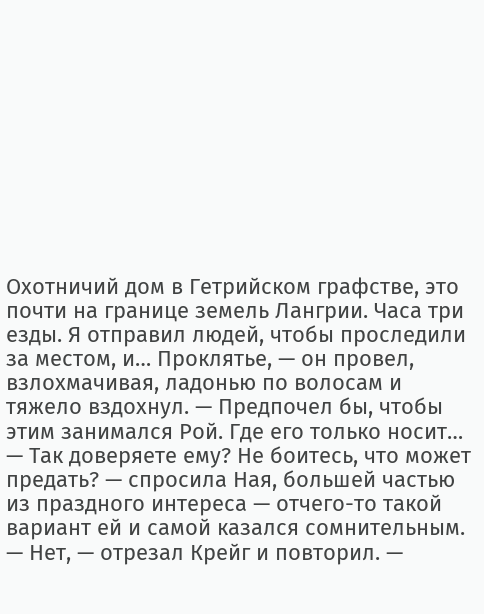Охотничий дом в Гетрийском графстве, это почти на границе земель Лангрии. Часа три езды. Я отправил людей, чтобы проследили за местом, и… Проклятье, — он провел, взлохмачивая, ладонью по волосам и тяжело вздохнул. — Предпочел бы, чтобы этим занимался Рой. Где его только носит…
— Так доверяете ему? Не боитесь, что может предать? — спросила Ная, большей частью из праздного интереса — отчего-то такой вариант ей и самой казался сомнительным.
— Нет, — отрезал Крейг и повторил. —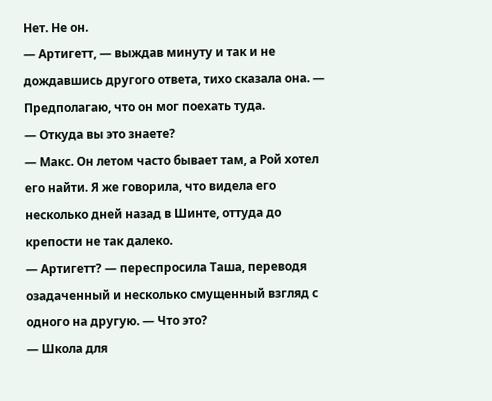Нет. Не он.
— Артигетт, — выждав минуту и так и не дождавшись другого ответа, тихо сказала она. — Предполагаю, что он мог поехать туда.
— Откуда вы это знаете?
— Макс. Он летом часто бывает там, а Рой хотел его найти. Я же говорила, что видела его несколько дней назад в Шинте, оттуда до крепости не так далеко.
— Артигетт? — переспросила Таша, переводя озадаченный и несколько смущенный взгляд с одного на другую. — Что это?
— Школа для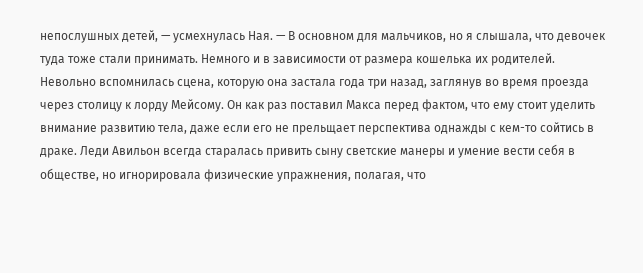непослушных детей, — усмехнулась Ная. — В основном для мальчиков, но я слышала, что девочек туда тоже стали принимать. Немного и в зависимости от размера кошелька их родителей.
Невольно вспомнилась сцена, которую она застала года три назад, заглянув во время проезда через столицу к лорду Мейсому. Он как раз поставил Макса перед фактом, что ему стоит уделить внимание развитию тела, даже если его не прельщает перспектива однажды с кем-то сойтись в драке. Леди Авильон всегда старалась привить сыну светские манеры и умение вести себя в обществе, но игнорировала физические упражнения, полагая, что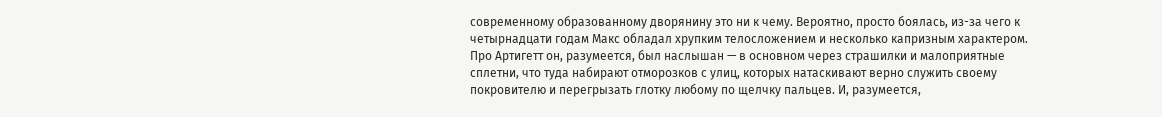современному образованному дворянину это ни к чему. Вероятно, просто боялась, из-за чего к четырнадцати годам Макс обладал хрупким телосложением и несколько капризным характером.
Про Артигетт он, разумеется, был наслышан — в основном через страшилки и малоприятные сплетни, что туда набирают отморозков с улиц, которых натаскивают верно служить своему покровителю и перегрызать глотку любому по щелчку пальцев. И, разумеется,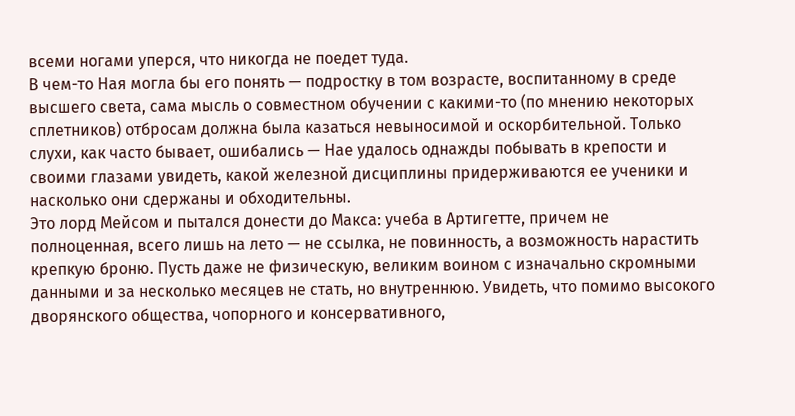всеми ногами уперся, что никогда не поедет туда.
В чем-то Ная могла бы его понять — подростку в том возрасте, воспитанному в среде высшего света, сама мысль о совместном обучении с какими-то (по мнению некоторых сплетников) отбросам должна была казаться невыносимой и оскорбительной. Только слухи, как часто бывает, ошибались — Нае удалось однажды побывать в крепости и своими глазами увидеть, какой железной дисциплины придерживаются ее ученики и насколько они сдержаны и обходительны.
Это лорд Мейсом и пытался донести до Макса: учеба в Артигетте, причем не полноценная, всего лишь на лето — не ссылка, не повинность, а возможность нарастить крепкую броню. Пусть даже не физическую, великим воином с изначально скромными данными и за несколько месяцев не стать, но внутреннюю. Увидеть, что помимо высокого дворянского общества, чопорного и консервативного,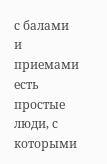с балами и приемами есть простые люди, с которыми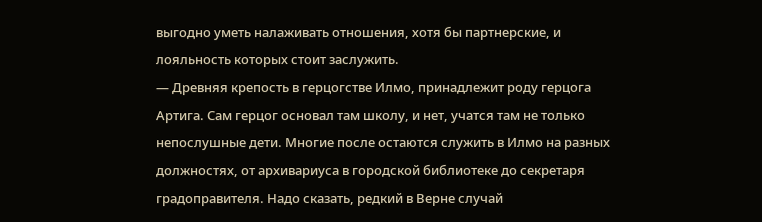выгодно уметь налаживать отношения, хотя бы партнерские, и лояльность которых стоит заслужить.
— Древняя крепость в герцогстве Илмо, принадлежит роду герцога Артига. Сам герцог основал там школу, и нет, учатся там не только непослушные дети. Многие после остаются служить в Илмо на разных должностях, от архивариуса в городской библиотеке до секретаря градоправителя. Надо сказать, редкий в Верне случай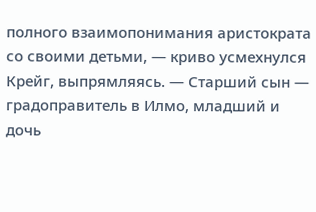полного взаимопонимания аристократа со своими детьми, — криво усмехнулся Крейг, выпрямляясь. — Старший сын — градоправитель в Илмо, младший и дочь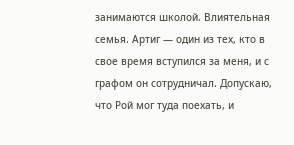занимаются школой. Влиятельная семья. Артиг — один из тех, кто в свое время вступился за меня, и с графом он сотрудничал. Допускаю, что Рой мог туда поехать, и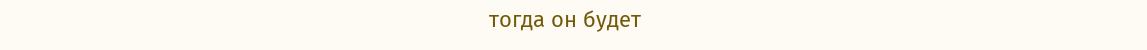тогда он будет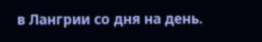в Лангрии со дня на день.